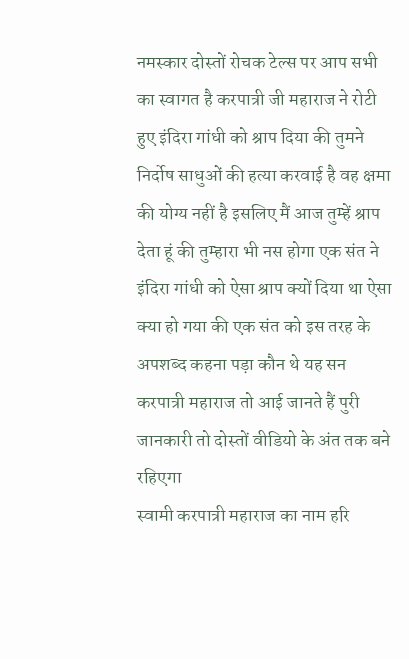नमस्कार दोस्तों रोचक टेल्स पर आप सभी का स्वागत है करपात्री जी महाराज ने रोटी हुए इंदिरा गांधी को श्राप दिया की तुमने निर्दोष साधुओं की हत्या करवाई है वह क्षमा की योग्य नहीं है इसलिए मैं आज तुम्हें श्राप देता हूं की तुम्हारा भी नस होगा एक संत ने इंदिरा गांधी को ऐसा श्राप क्यों दिया था ऐसा क्या हो गया की एक संत को इस तरह के अपशब्द कहना पड़ा कौन थे यह सन करपात्री महाराज तो आई जानते हैं पुरी जानकारी तो दोस्तों वीडियो के अंत तक बने रहिएगा
स्वामी करपात्री महाराज का नाम हरि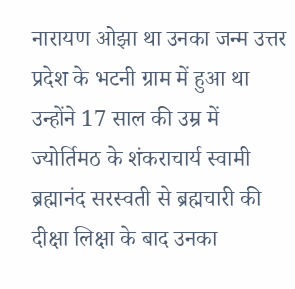नारायण ओझा था उनका जन्म उत्तर प्रदेश के भटनी ग्राम में हुआ था उन्होंने 17 साल की उम्र में ज्योर्तिमठ के शंकराचार्य स्वामी ब्रह्मानंद सरस्वती से ब्रह्मचारी की दीक्षा लिक्षा के बाद उनका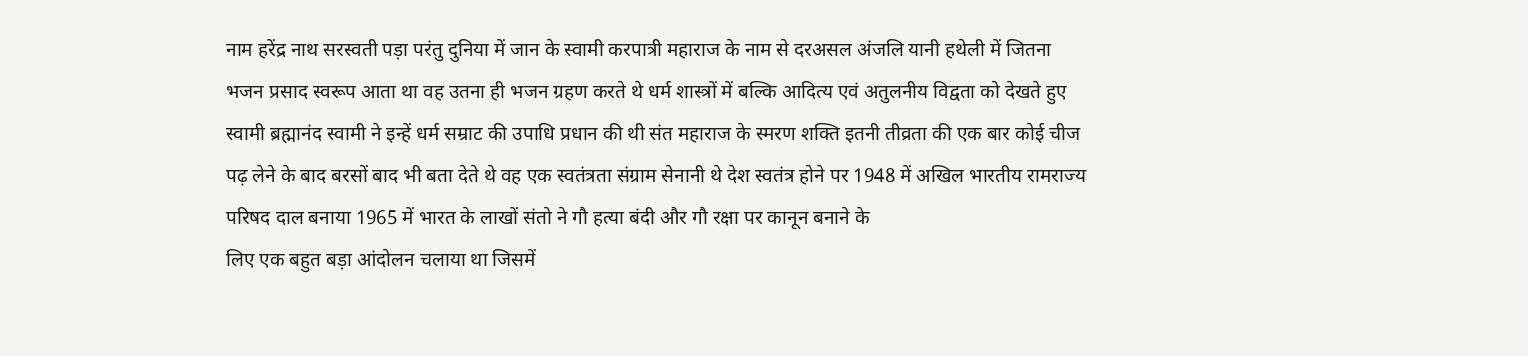नाम हरेंद्र नाथ सरस्वती पड़ा परंतु दुनिया में जान के स्वामी करपात्री महाराज के नाम से दरअसल अंजलि यानी हथेली में जितना भजन प्रसाद स्वरूप आता था वह उतना ही भजन ग्रहण करते थे धर्म शास्त्रों में बल्कि आदित्य एवं अतुलनीय विद्वता को देखते हुए स्वामी ब्रह्मानंद स्वामी ने इन्हें धर्म सम्राट की उपाधि प्रधान की थी संत महाराज के स्मरण शक्ति इतनी तीव्रता की एक बार कोई चीज पढ़ लेने के बाद बरसों बाद भी बता देते थे वह एक स्वतंत्रता संग्राम सेनानी थे देश स्वतंत्र होने पर 1948 में अखिल भारतीय रामराज्य परिषद दाल बनाया 1965 में भारत के लाखों संतो ने गौ हत्या बंदी और गौ रक्षा पर कानून बनाने के
लिए एक बहुत बड़ा आंदोलन चलाया था जिसमें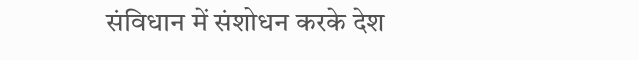संविधान में संशोधन करके देश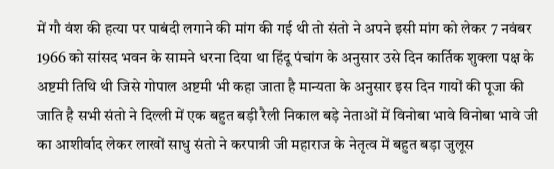में गौ वंश की हत्या पर पाबंदी लगाने की मांग की गई थी तो संतो ने अपने इसी मांग को लेकर 7 नवंबर 1966 को सांसद भवन के सामने धरना दिया था हिंदू पंचांग के अनुसार उसे दिन कार्तिक शुक्ला पक्ष के अष्टमी तिथि थी जिसे गोपाल अष्टमी भी कहा जाता है मान्यता के अनुसार इस दिन गायों की पूजा की जाति है सभी संतो ने दिल्ली में एक बहुत बड़ी रैली निकाल बड़े नेताओं में विनोबा भावे विनोबा भावे जी का आशीर्वाद लेकर लाखों साधु संतो ने करपात्री जी महाराज के नेतृत्व में बहुत बड़ा जुलूस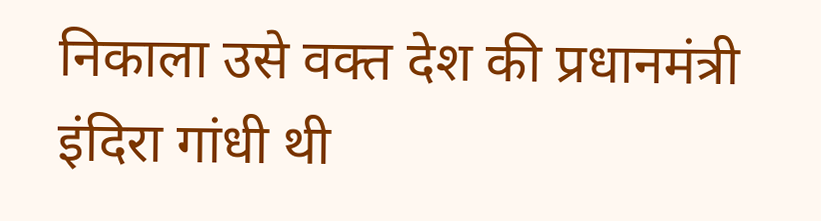निकाला उसे वक्त देश की प्रधानमंत्री इंदिरा गांधी थी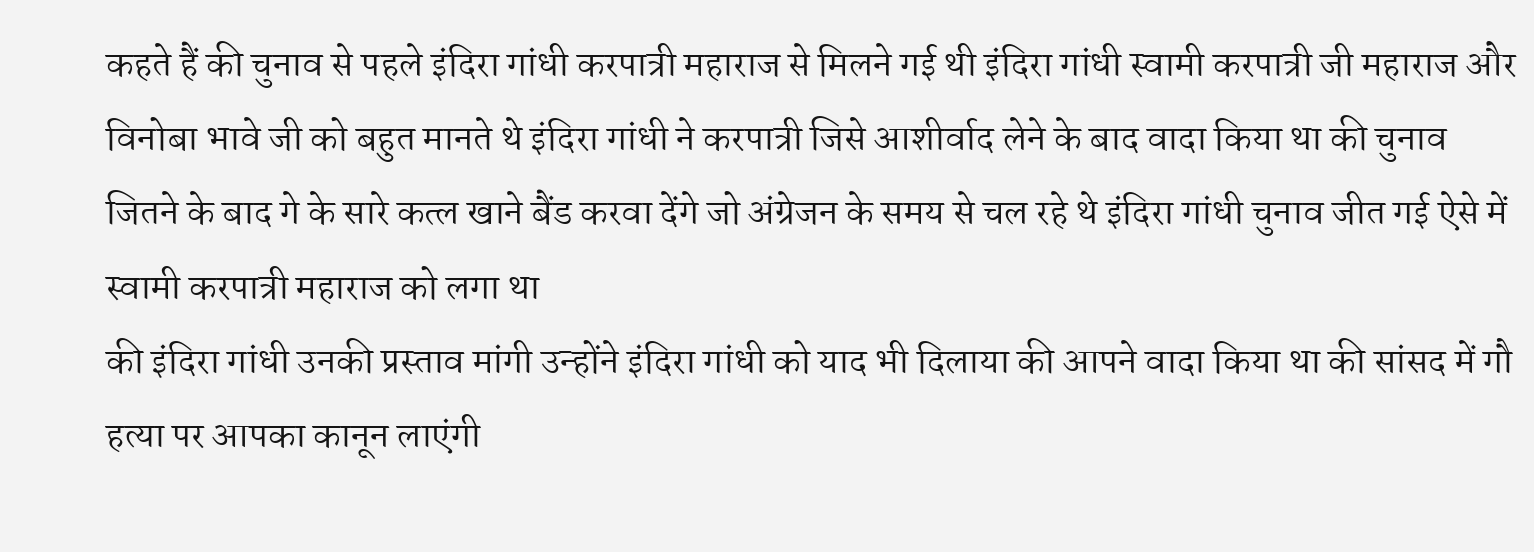कहते हैं की चुनाव से पहले इंदिरा गांधी करपात्री महाराज से मिलने गई थी इंदिरा गांधी स्वामी करपात्री जी महाराज और विनोबा भावे जी को बहुत मानते थे इंदिरा गांधी ने करपात्री जिसे आशीर्वाद लेने के बाद वादा किया था की चुनाव जितने के बाद गे के सारे कत्ल खाने बैंड करवा देंगे जो अंग्रेजन के समय से चल रहे थे इंदिरा गांधी चुनाव जीत गई ऐसे में स्वामी करपात्री महाराज को लगा था
की इंदिरा गांधी उनकी प्रस्ताव मांगी उन्होंने इंदिरा गांधी को याद भी दिलाया की आपने वादा किया था की सांसद में गौ हत्या पर आपका कानून लाएंगी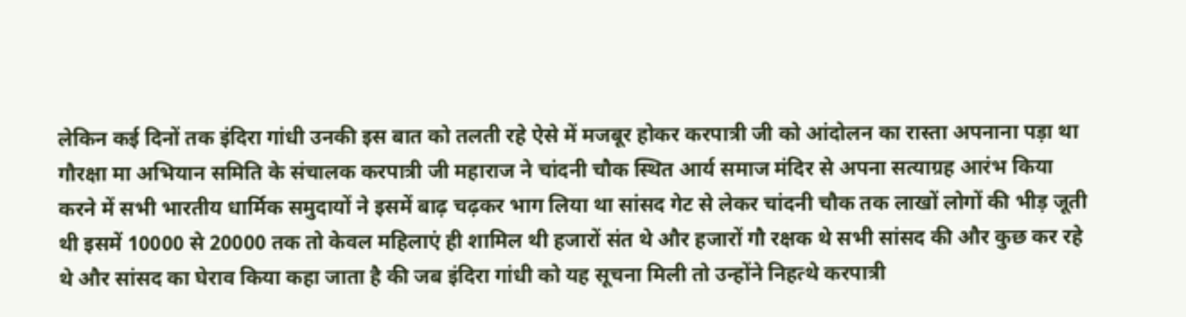लेकिन कई दिनों तक इंदिरा गांधी उनकी इस बात को तलती रहे ऐसे में मजबूर होकर करपात्री जी को आंदोलन का रास्ता अपनाना पड़ा था गौरक्षा मा अभियान समिति के संचालक करपात्री जी महाराज ने चांदनी चौक स्थित आर्य समाज मंदिर से अपना सत्याग्रह आरंभ किया करने में सभी भारतीय धार्मिक समुदायों ने इसमें बाढ़ चढ़कर भाग लिया था सांसद गेट से लेकर चांदनी चौक तक लाखों लोगों की भीड़ जूती थी इसमें 10000 से 20000 तक तो केवल महिलाएं ही शामिल थी हजारों संत थे और हजारों गौ रक्षक थे सभी सांसद की और कुछ कर रहे थे और सांसद का घेराव किया कहा जाता है की जब इंदिरा गांधी को यह सूचना मिली तो उन्होंने निहत्थे करपात्री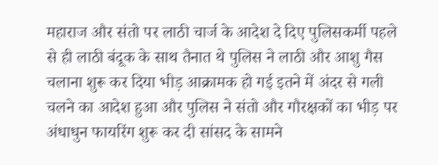महाराज और संतो पर लाठी चार्ज के आदेश दे दिए पुलिसकर्मी पहले से ही लाठी बंदूक के साथ तैनात थे पुलिस ने लाठी और आशु गैस चलाना शुरू कर दिया भीड़ आक्रामक हो गई इतने में अंदर से गली चलने का आदेश हुआ और पुलिस ने संतो और गौरक्षकों का भीड़ पर अंधाधुन फायरिंग शुरू कर दी सांसद के सामने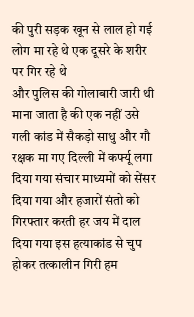की पुरी सड़क खून से लाल हो गई लोग मा रहे थे एक दूसरे के शरीर पर गिर रहे थे
और पुलिस की गोलाबारी जारी थी माना जाता है की एक नहीं उसे गली कांड में सैकड़ो साधु और गौ रक्षक मा गए दिल्ली में कर्फ्यू लगा दिया गया संचार माध्यमों को सेंसर दिया गया और हजारों संतो को गिरफ्तार करती हर जय में दाल दिया गया इस हत्याकांड से चुप होकर तत्कालीन गिरी हम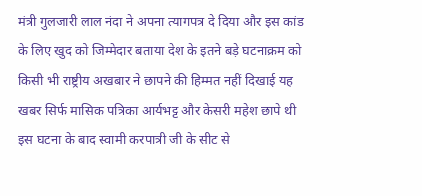मंत्री गुलजारी लाल नंदा ने अपना त्यागपत्र दे दिया और इस कांड के लिए खुद को जिम्मेदार बताया देश के इतने बड़े घटनाक्रम को किसी भी राष्ट्रीय अखबार ने छापने की हिम्मत नहीं दिखाई यह खबर सिर्फ मासिक पत्रिका आर्यभट्ट और केसरी महेश छापे थी इस घटना के बाद स्वामी करपात्री जी के सीट से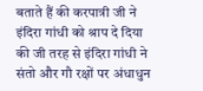बताते हैं की करपात्री जी ने इंदिरा गांधी को श्राप दे दिया की जी तरह से इंदिरा गांधी ने संतो और गौ रक्षों पर अंधाधुन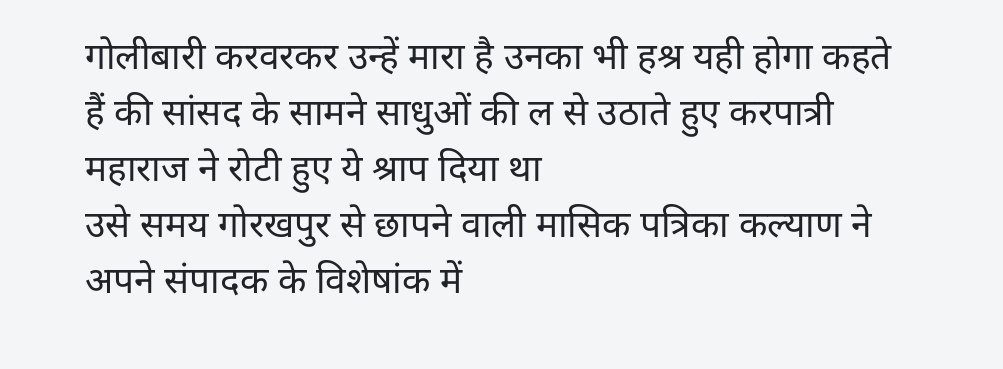गोलीबारी करवरकर उन्हें मारा है उनका भी हश्र यही होगा कहते हैं की सांसद के सामने साधुओं की ल से उठाते हुए करपात्री महाराज ने रोटी हुए ये श्राप दिया था
उसे समय गोरखपुर से छापने वाली मासिक पत्रिका कल्याण ने अपने संपादक के विशेषांक में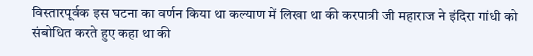विस्तारपूर्वक इस घटना का वर्णन किया था कल्याण में लिखा था की करपात्री जी महाराज ने इंदिरा गांधी को संबोधित करते हुए कहा था की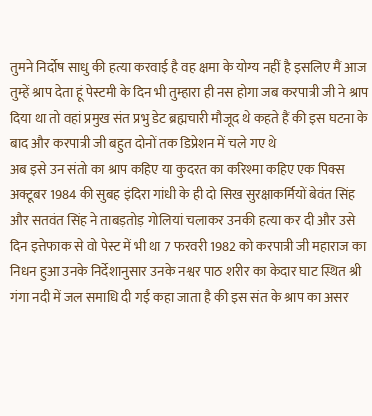तुमने निर्दोष साधु की हत्या करवाई है वह क्षमा के योग्य नहीं है इसलिए मैं आज तुम्हें श्राप देता हूं पेस्टमी के दिन भी तुम्हारा ही नस होगा जब करपात्री जी ने श्राप दिया था तो वहां प्रमुख संत प्रभु डेट ब्रह्मचारी मौजूद थे कहते हैं की इस घटना के बाद और करपात्री जी बहुत दोनों तक डिप्रेशन में चले गए थे
अब इसे उन संतो का श्राप कहिए या कुदरत का करिश्मा कहिए एक पिक्स अक्टूबर 1984 की सुबह इंदिरा गांधी के ही दो सिख सुरक्षाकर्मियों बेवंत सिंह और सतवंत सिंह ने ताबड़तोड़ गोलियां चलाकर उनकी हत्या कर दी और उसे दिन इत्तेफाक से वो पेस्ट में भी था 7 फरवरी 1982 को करपात्री जी महाराज का निधन हुआ उनके निर्देशानुसार उनके नश्वर पाठ शरीर का केदार घाट स्थित श्री गंगा नदी में जल समाधि दी गई कहा जाता है की इस संत के श्राप का असर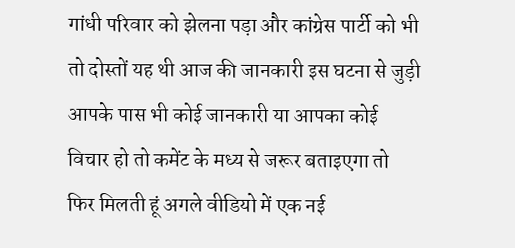गांधी परिवार को झेलना पड़ा और कांग्रेस पार्टी को भी तो दोस्तों यह थी आज की जानकारी इस घटना से जुड़ी आपके पास भी कोई जानकारी या आपका कोई विचार हो तो कमेंट के मध्य से जरूर बताइएगा तो फिर मिलती हूं अगले वीडियो में एक नई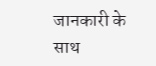जानकारी के साथ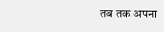तब तक अपना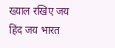ख्याल रखिए जय हिंद जय भारत